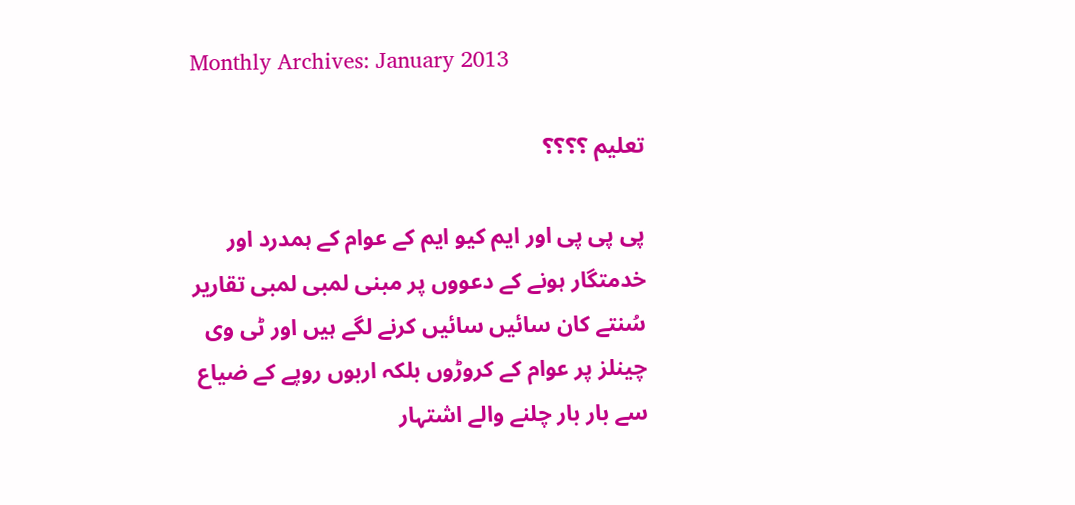Monthly Archives: January 2013

تعلیم ؟؟؟؟

پی پی پی اور ایم کیو ایم کے عوام کے ہمدرد اور خدمتگار ہونے کے دعووں پر مبنی لمبی لمبی تقاریر سُنتے کان سائیں سائیں کرنے لگے ہیں اور ٹی وی چینلز پر عوام کے کروڑوں بلکہ اربوں روپے کے ضیاع سے بار بار چلنے والے اشتہار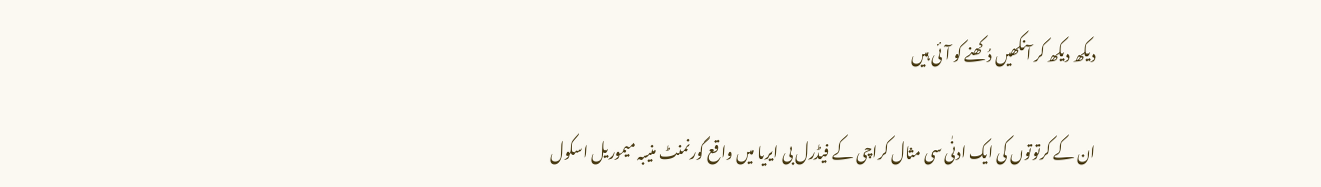دیکھ دیکھ کر آنکھیں دُکھنے کو آئی ہیں

ان کے کرتوتوں کی ایک ادنٰی سی مثال کراچی کے فیڈرل بی ایریا میں واقع گورنمنٹ منیبہ میموریل اسکول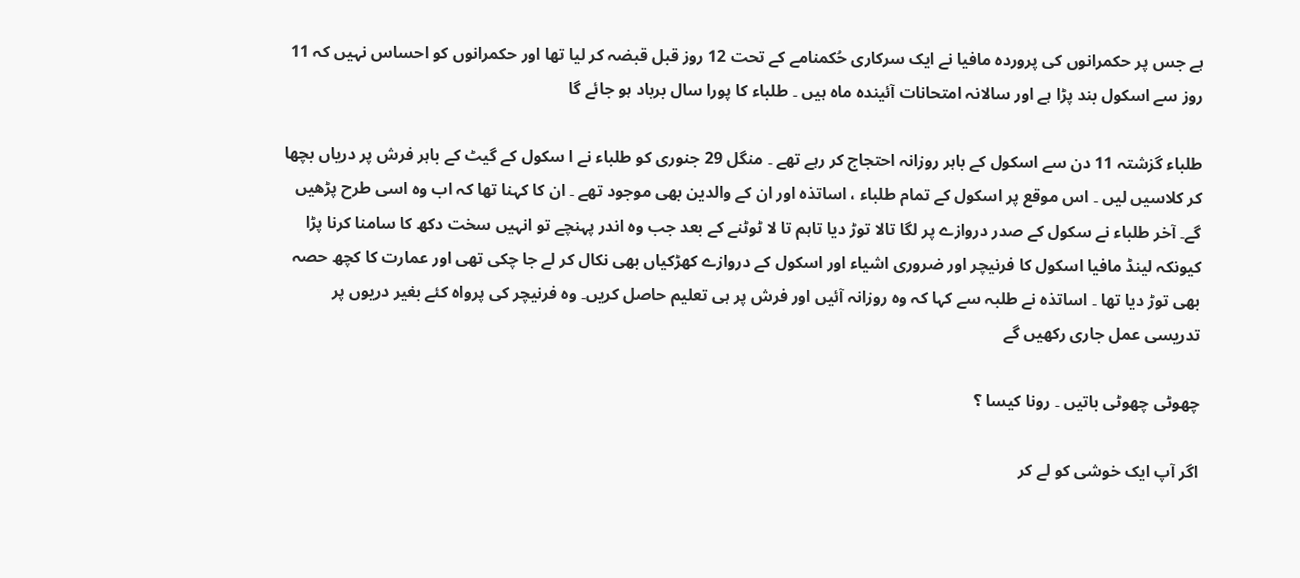ہے جس پر حکمرانوں کی پروردہ مافیا نے ایک سرکاری حُکمنامے کے تحت 12 روز قبل قبضہ کر لیا تھا اور حکمرانوں کو احساس نہیں کہ 11 روز سے اسکول بند پڑا ہے اور سالانہ امتحانات آئیندہ ماہ ہیں ۔ طلباء کا پورا سال برباد ہو جائے گا

طلباء گزشتہ 11 دن سے اسکول کے باہر روزانہ احتجاج کر رہے تھے ۔ منگل 29 جنوری کو طلباء نے ا سکول کے گیٹ کے باہر فرش پر دریاں بچھا کر کلاسیں لیں ۔ اس موقع پر اسکول کے تمام طلباء ، اساتذہ اور ان کے والدین بھی موجود تھے ۔ ان کا کہنا تھا کہ اب وہ اسی طرح پڑھیں گے۔ آخر طلباء نے سکول کے صدر دروازے پر لگا تالا توڑ دیا تاہم تا لا ٹوٹنے کے بعد جب وہ اندر پہنچے تو انہیں سخت دکھ کا سامنا کرنا پڑا کیونکہ لینڈ مافیا اسکول کا فرنیچر اور ضروری اشیاء اور اسکول کے دروازے کھڑکیاں بھی نکال کر لے جا چکی تھی اور عمارت کا کچھ حصہ بھی توڑ دیا تھا ۔ اساتذہ نے طلبہ سے کہا کہ وہ روزانہ آئیں اور فرش پر ہی تعلیم حاصل کریں۔ وہ فرنیچر کی پرواہ کئے بغیر دریوں پر تدریسی عمل جاری رکھیں گے

چھوٹی چھوٹی باتیں ۔ رونا کیسا ؟

اگر آپ ایک خوشی کو لے کر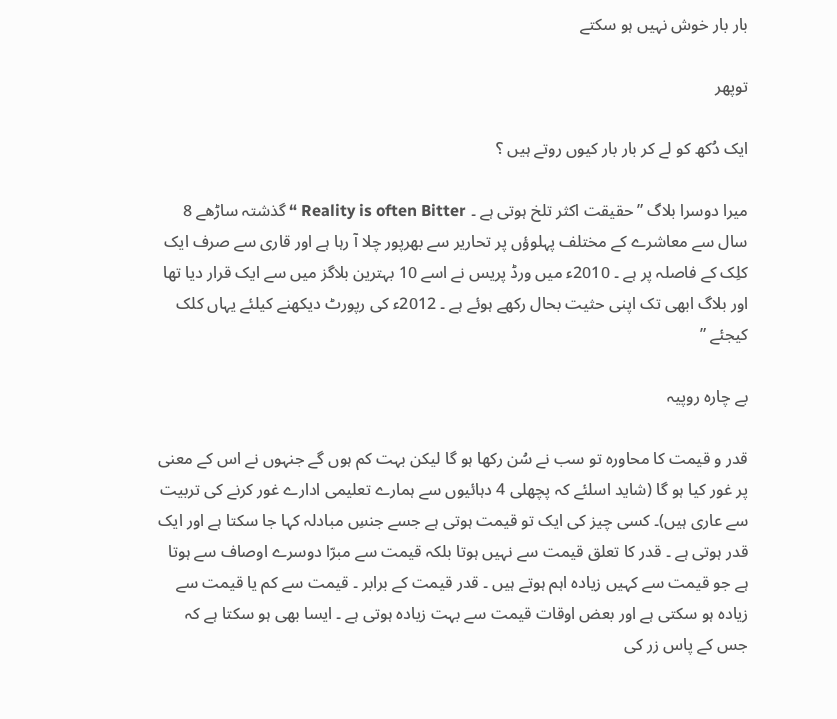بار بار خوش نہیں ہو سکتے

توپھر

ایک دُکھ کو لے کر بار بار کیوں روتے ہیں ؟

میرا دوسرا بلاگ ”حقیقت اکثر تلخ ہوتی ہے ۔ Reality is often Bitter “ گذشتہ ساڑھے 8 سال سے معاشرے کے مختلف پہلوؤں پر تحاریر سے بھرپور چلا آ رہا ہے اور قاری سے صرف ایک کلِک کے فاصلہ پر ہے ۔ 2010ء میں ورڈ پریس نے اسے 10 بہترین بلاگز میں سے ایک قرار دیا تھا اور بلاگ ابھی تک اپنی حثیت بحال رکھے ہوئے ہے ۔ 2012ء کی رپورٹ دیکھنے کیلئے یہاں کلک کیجئے ”

بے چارہ روپیہ

قدر و قیمت کا محاورہ تو سب نے سُن رکھا ہو گا لیکن بہت کم ہوں گے جنہوں نے اس کے معنی پر غور کیا ہو گا (شاید اسلئے کہ پچھلی 4 دہائیوں سے ہمارے تعلیمی ادارے غور کرنے کی تربیت سے عاری ہیں)۔ کسی چیز کی ایک تو قیمت ہوتی ہے جسے جنسِ مبادلہ کہا جا سکتا ہے اور ایک قدر ہوتی ہے ۔ قدر کا تعلق قیمت سے نہیں ہوتا بلکہ قیمت سے مبرّا دوسرے اوصاف سے ہوتا ہے جو قیمت سے کہیں زیادہ اہم ہوتے ہیں ۔ قدر قیمت کے برابر ۔ قیمت سے کم یا قیمت سے زیادہ ہو سکتی ہے اور بعض اوقات قیمت سے بہت زیادہ ہوتی ہے ۔ ایسا بھی ہو سکتا ہے کہ جس کے پاس زر کی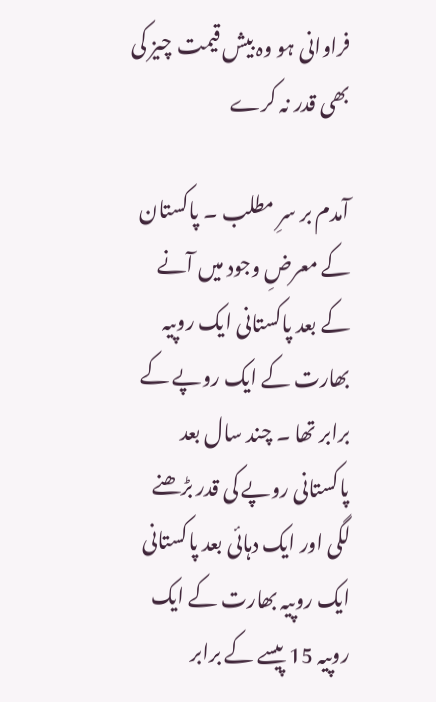فراوانی ہو وہ بیش قیمت چیز کی بھی قدر نہ کرے

آمدم بر سرِ مطلب ۔ پاکستان کے معرضِ وجود میں آنے کے بعد پاکستانی ایک روپیہ بھارت کے ایک روپے کے برابر تھا ۔ چند سال بعد پاکستانی روپے کی قدر بڑھنے لگی اور ایک دہائی بعد پاکستانی ایک روپیہ بھارت کے ایک روپیہ 15 پیسے کے برابر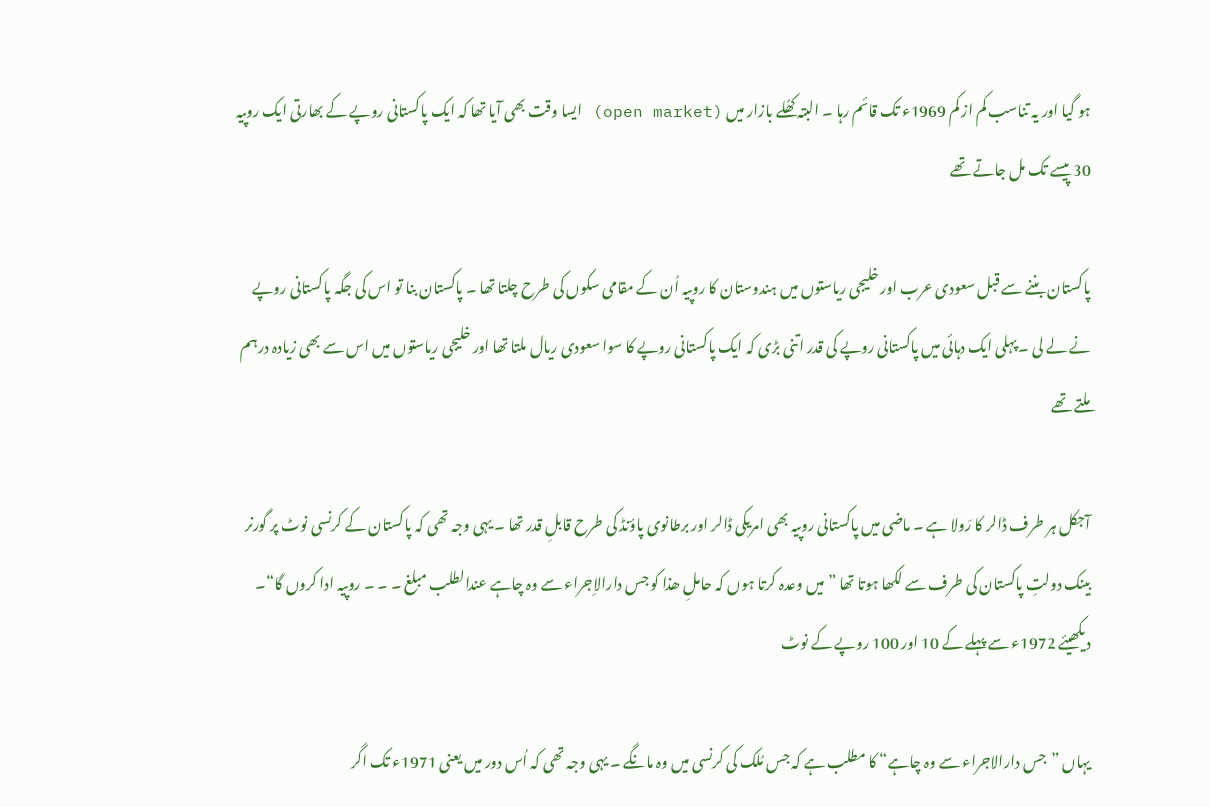ہو گیا اور یہ تناسب کم از کم 1969ء تک قائم رہا ۔ البتہ کھُلے بازار میں (open market) ایسا وقت بھی آیا تھا کہ ایک پاکستانی روپے کے بھارتی ایک روپیہ 30 پیسے تک مل جاتے تھے

پاکستان بننے سے قبل سعودی عرب اور خلیجی ریاستوں میں ہندوستان کا روپیہ اُن کے مقامی سکوں کی طرح چلتا تھا ۔ پاکستان بنا تو اس کی جگہ پاکستانی روپے نے لے لی ۔ پہلی ایک دہائی میں پاکستانی روپے کی قدر اتنی بڑی کہ ایک پاکستانی روپے کا سوا سعودی ریال ملتا تھا اور خلیجی ریاستوں میں اس سے بھی زیادہ درہم ملتے تھے

آجکل ہر طرف ڈالر کا رَولا ہے ۔ ماضی میں پاکستانی روپیہ بھی امریکی ڈالر اور برطانوی پاؤنڈ کی طرح قابلِ قدر تھا ۔ یہی وجہ تھی کہ پاکستان کے کرنسی نوٹ پر گورنر بینک دولتِ پاکستان کی طرف سے لکھا ہوتا تھا ”میں وعدہ کرتا ہوں کہ حاملِ ھذا کو جس دارالاِجراء سے وہ چاہے عندالطلب مبلغ ۔ ۔ ۔ روپیہ ادا کروں گا“۔ دیکھیئے 1972ء سے پہلے کے 10 اور 100 روپے کے نوٹ

یہاں ”جس دارالاجراء سے وہ چاہے“ کا مطلب ہے کہ جس مُلک کی کرنسی میں وہ مانگے ۔ یہی وجہ تھی کہ اُس دور میں یعنی 1971ء تک اگر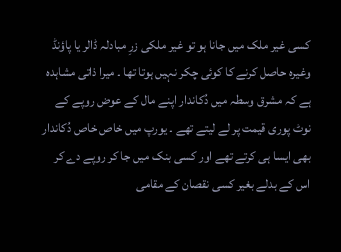کسی غیر ملک میں جانا ہو تو غیر ملکی زرِ مبادلہ ڈالر یا پاؤنڈ وغیرہ حاصل کرنے کا کوئی چکر نہیں ہوتا تھا ۔ میرا ذاتی مشاہدہ ہے کہ مشرق وسطہ میں دُکاندار اپنے مال کے عوض روپے کے نوٹ پوری قیمت پر لے لیتے تھے ۔ یورپ میں خاص خاص دُکاندار بھی ایسا ہی کرتے تھے اور کسی بنک میں جا کر روپے دے کر اس کے بدلے بغیر کسی نقصان کے مقامی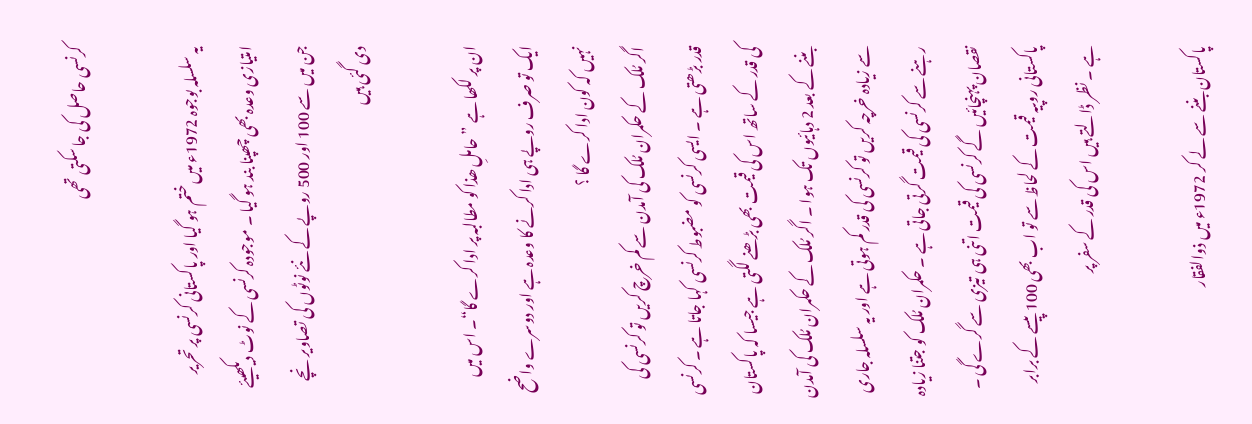کرنسی حاصل کی جا سکتی تھی

یہ سلسلہ بوجوہ 1972ء میں ختم ہو گیا اور پاکستانی کرنسی پر تحریر امتیازی وعدہ بھی چھپنا بند ہو گیا ۔ موجودہ کرنسی کے نوٹ دیکھیئے جن میں سے 100 اور 500 روپے کے نئے نوٹوں کی تصاویر نچے دی گئی ہیں

ان پر لکھا ہے ”حاملِ ھذا کو مطالبہ پر ادا کرے گا“۔ اس میں ایک تو صرف روپے ہی ادا کرنے کا وعدہ ہے اور دوسرے واضح نہیں کہ کون ادا کرے گا ؟
اگر مُلک کے حکمران مُلک کی آمدن سے کم خرچ کریں تو کرنسی کی قدر بڑھتی ہے ۔ ایسی کرنسی کو مضبوط کرنسی کہا جاتا ہے ۔ کرنسی کی قدر کے ساتھ اس کی قیمت بھی بڑھنے لگتی ہے جیسا کہ پاکستان بننے کے بعد 2 دہائیوں تک ہوا ۔ اگر مُلک کے حکمران مُلک کی آمدن سے زیادہ خرچہ کریں تو کرنسی کی قدر کم ہوتی ہے اور یہ سلسلہ جاری رہنے سے کرنسی کی قیمت گرتی جاتی ہے ۔ حکمران مُلک کو جتنا زیادہ نقصان پہنچائیں گے کرنسی کی قیمت اتنی ہی تیزی سے گرے گی ۔ پاکستانی روپیہ قیمت کے لحاظ سے تو اب بھی 100 پیسے کے برابر ہے ۔ نظر ڈالتے ہیں اس کی قدر کے سفر پر

پاکستان بننے سے لے کر 1972ء میں ذوالفقار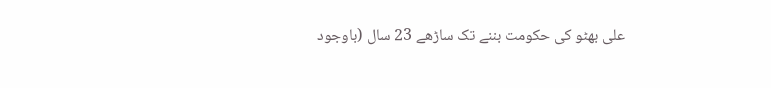علی بھٹو کی حکومت بننے تک ساڑھے 23 سال (باوجود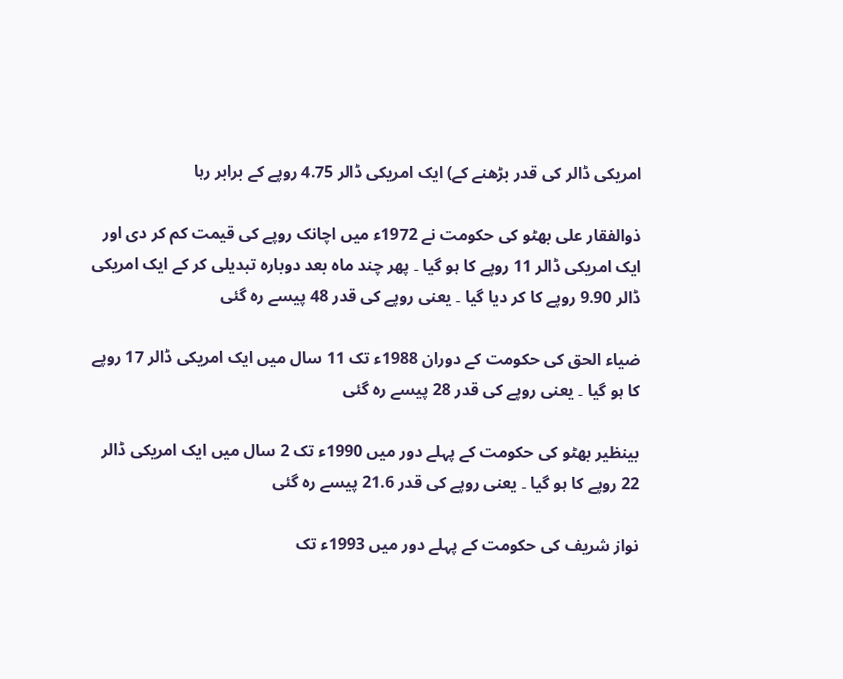امریکی ڈالر کی قدر بڑھنے کے) ایک امریکی ڈالر 4.75 روپے کے برابر رہا

ذوالفقار علی بھٹو کی حکومت نے 1972ء میں اچانک روپے کی قیمت کم کر دی اور ایک امریکی ڈالر 11 روپے کا ہو گیا ۔ پھر چند ماہ بعد دوبارہ تبدیلی کر کے ایک امریکی ڈالر 9.90 روپے کا کر دیا گیا ۔ یعنی روپے کی قدر 48 پیسے رہ گئی

ضیاء الحق کی حکومت کے دوران 1988ء تک 11 سال میں ایک امریکی ڈالر 17 روپے کا ہو گیا ۔ یعنی روپے کی قدر 28 پیسے رہ گئی

بینظیر بھٹو کی حکومت کے پہلے دور میں 1990ء تک 2 سال میں ایک امریکی ڈالر 22 روپے کا ہو گیا ۔ یعنی روپے کی قدر 21.6 پیسے رہ گئی

نواز شریف کی حکومت کے پہلے دور میں 1993ء تک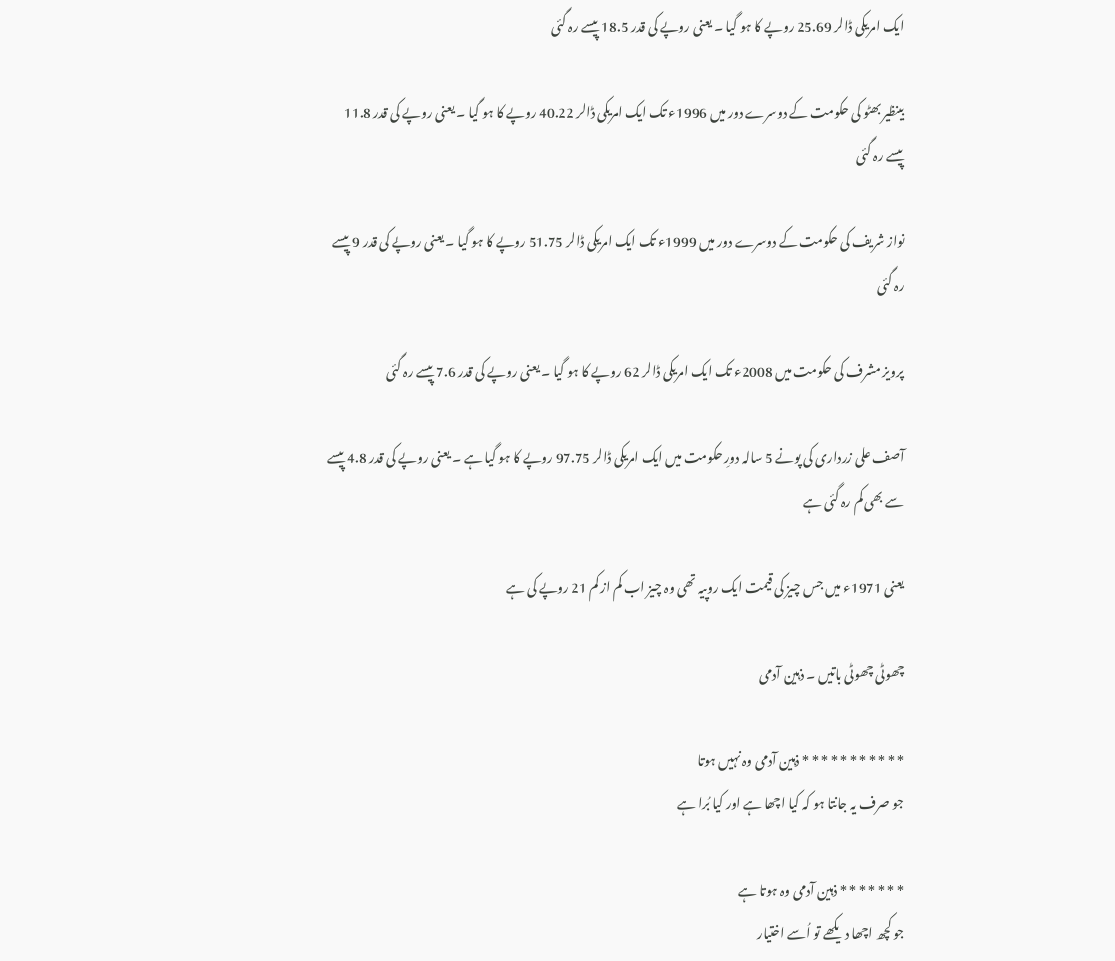ایک امریکی ڈالر 25.69 روپے کا ہو گیا ۔ یعنی روپے کی قدر 18.5 پیسے رہ گئی

بینظیر بھٹو کی حکومت کے دوسرے دور میں 1996ء تک ایک امریکی ڈالر 40.22 روپے کا ہو گیا ۔ یعنی روپے کی قدر 11.8 پیسے رہ گئی

نواز شریف کی حکومت کے دوسرے دور میں 1999ء تک ایک امریکی ڈالر 51.75 روپے کا ہو گیا ۔ یعنی روپے کی قدر 9 پیسے رہ گئی

پرویز مشرف کی حکومت میں 2008ء تک ایک امریکی ڈالر 62 روپے کا ہو گیا ۔ یعنی روپے کی قدر 7.6 پیسے رہ گئی

آصف علی زرداری کی پونے 5 سالہ دورِ حکومت میں ایک امریکی ڈالر 97.75 روپے کا ہو گیا ہے ۔ یعنی روپے کی قدر 4.8 پیسے سے بھی کم رہ گئی ہے

یعنی 1971ء میں جس چیز کی قیمت ایک روپیہ تھی وہ چیز اب کم از کم 21 روپے کی ہے

چھوٹی چھوٹی باتیں ۔ ذہین آدمی

* * * * * * * * * * * ذہین آدمی وہ نہیں ہوتا
جو صرف یہ جانتا ہو کہ کیا اچھا ہے اور کیا بُرا ہے

* * * * * * * ذہین آدمی وہ ہوتا ہے
جو کچھ اچھا دیکھے تو اُسے اختیار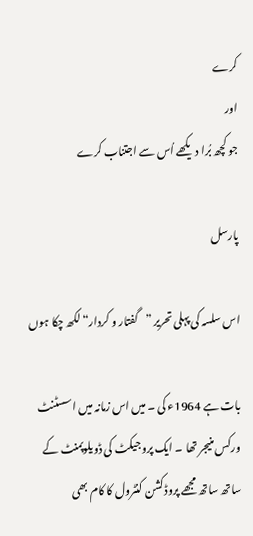کرے
اور
جو کچھ بُرا دیکھے اُس سے اجتناب کرے

پارسل

اس سلسہ کی پہلی تحریر ”گفتار و کردار“ لکھ چکا ہوں

بات ہے 1964ء کی ۔ میں اس زمانہ میں اسسٹنٹ ورکس منیجر تھا ۔ ایک پروجیکٹ کی ڈویلوپمنٹ کے ساتھ ساتھ مجھے پروڈکشن کنٹرول کا کام بھی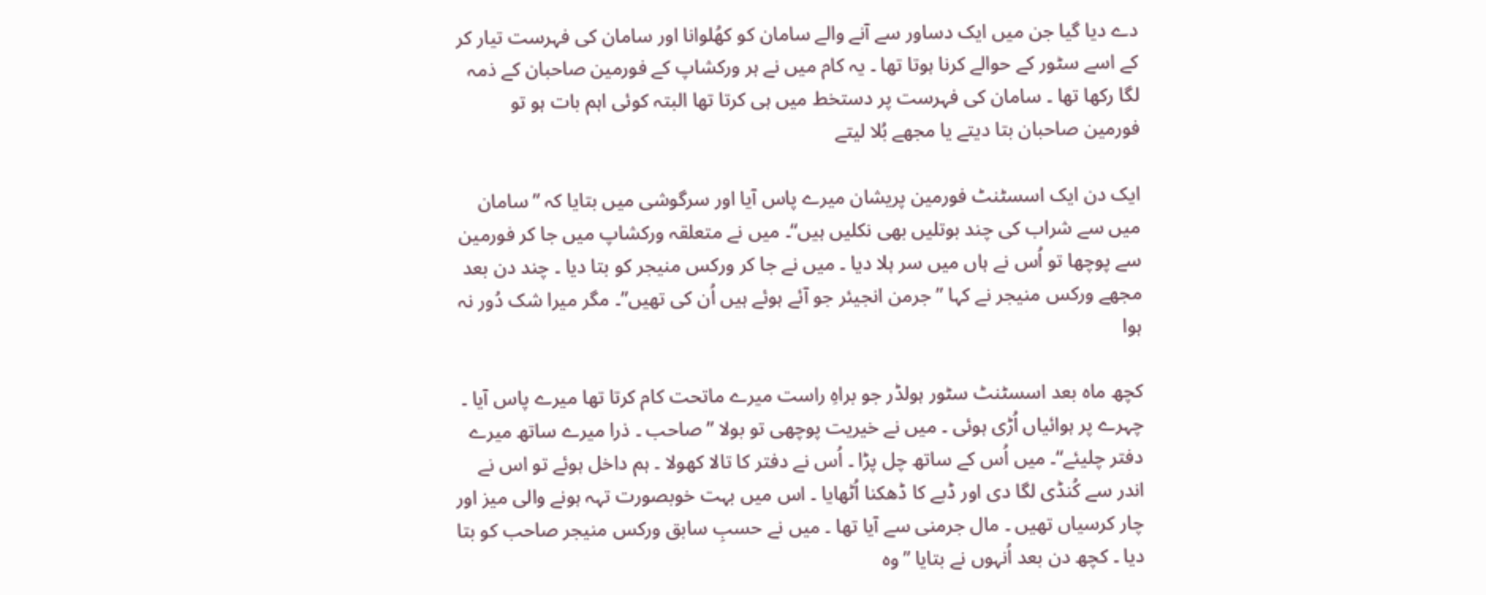دے دیا گیا جن میں ایک دساور سے آنے والے سامان کو کھُلوانا اور سامان کی فہرست تیار کر کے اسے سٹور کے حوالے کرنا ہوتا تھا ۔ یہ کام میں نے ہر ورکشاپ کے فورمین صاحبان کے ذمہ لگا رکھا تھا ۔ سامان کی فہرست پر دستخط میں ہی کرتا تھا البتہ کوئی اہم بات ہو تو فورمین صاحبان بتا دیتے یا مجھے بُلا لیتے

ایک دن ایک اسسٹنٹ فورمین پریشان میرے پاس آیا اور سرگوشی میں بتایا کہ ”سامان میں سے شراب کی چند بوتلیں بھی نکلیں ہیں“۔ میں نے متعلقہ ورکشاپ میں جا کر فورمین سے پوچھا تو اُس نے ہاں میں سر ہلا دیا ۔ میں نے جا کر ورکس منیجر کو بتا دیا ۔ چند دن بعد مجھے ورکس منیجر نے کہا ”جرمن انجیئر جو آئے ہوئے ہیں اُن کی تھیں”۔ مگر میرا شک دُور نہ ہوا

کچھ ماہ بعد اسسٹنٹ سٹور ہولڈر جو براہِ راست میرے ماتحت کام کرتا تھا میرے پاس آیا ۔ چہرے پر ہوائیاں اُڑی ہوئی ۔ میں نے خیریت پوچھی تو بولا ”صاحب ۔ ذرا میرے ساتھ میرے دفتر چلیئے“۔ میں اُس کے ساتھ چل پڑا ۔ اُس نے دفتر کا تالا کھولا ۔ ہم داخل ہوئے تو اس نے اندر سے کُنڈی لگا دی اور ڈبے کا ڈھکنا اُٹھایا ۔ اس میں بہت خوبصورت تہہ ہونے والی میز اور چار کرسیاں تھیں ۔ مال جرمنی سے آیا تھا ۔ میں نے حسبِ سابق ورکس منیجر صاحب کو بتا دیا ۔ کچھ دن بعد اُنہوں نے بتایا ”وہ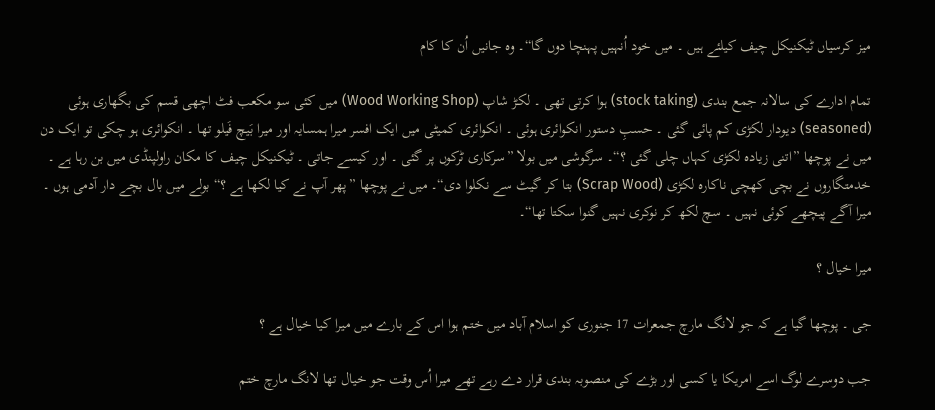میز کرسیاں ٹیکنیکل چیف کیلئے ہیں ۔ میں خود اُنہیں پہنچا دوں گا“۔ وہ جانیں اُن کا کام

تمام ادارے کی سالانہ جمع بندی (stock taking) ہوا کرتی تھی ۔ لکڑ شاپ (Wood Working Shop) میں کئی سو مکعب فٹ اچھی قسم کی بگھاری ہوئی (seasoned) دیودار لکڑی کم پائی گئی ۔ حسبِ دستور انکوائری ہوئی ۔ انکوائری کمیٹی میں ایک افسر میرا ہمسایہ اور میرا بَیچ فَیلو تھا ۔ انکوائری ہو چکی تو ایک دن میں نے پوچھا ”اتنی زیادہ لکڑی کہاں چلی گئی ؟“۔ سرگوشی میں بولا ”سرکاری ٹرکوں پر گئی ۔ اور کیسے جاتی ۔ ٹیکنیکل چیف کا مکان راولپنڈی میں بن رہا ہے ۔ خدمتگاروں نے بچی کھچی ناکارہ لکڑی (Scrap Wood) بتا کر گیٹ سے نکلوا دی“۔ میں نے پوچھا ”پھر آپ نے کیا لکھا ہے ؟“ بولے میں بال بچے دار آدمی ہوں ۔ میرا آگے پیچھے کوئی نہیں ۔ سچ لکھ کر نوکری نہیں گنوا سکتا تھا“۔

میرا خیال ؟

جی ۔ پوچھا گیا ہے کہ جو لانگ مارچ جمعرات 17 جنوری کو اسلام آباد میں ختم ہوا اس کے بارے میں میرا کیا خیال ہے ؟

جب دوسرے لوگ اسے امریکا یا کسی اور بڑے کی منصوبہ بندی قرار دے رہے تھے میرا اُس وقت جو خیال تھا لانگ مارچ ختم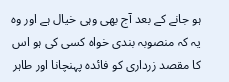ہو جانے کے بعد آج بھی وہی خیال ہے اور وہ یہ کہ منصوبہ بندی خواہ کسی کی ہو اس کا مقصد زرداری کو فائدہ پہنچانا اور طاہر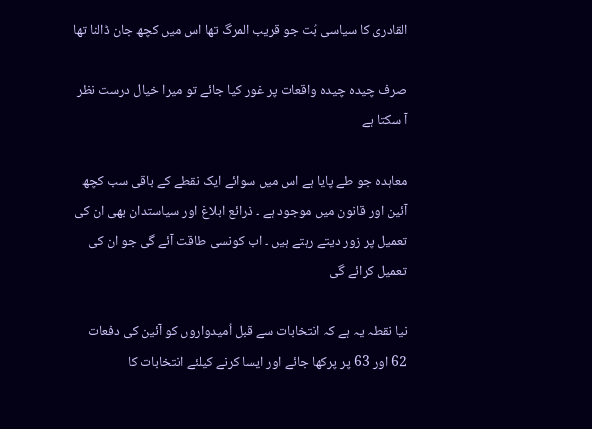القادری کا سیاسی بُت جو قریب المرگ تھا اس میں کچھ جان ڈالنا تھا

صرف چیدہ چیدہ واقعات پر غور کیا جائے تو میرا خیال درست نظر آ سکتا ہے

معاہدہ جو طے پایا ہے اس میں سوائے ایک نقطے کے باقی سب کچھ آئین اور قانون میں موجود ہے ۔ ذرائع ابلاغ اور سیاستدان بھی ان کی تعمیل پر زور دیتے رہتے ہیں ۔ اب کونسی طاقت آئے گی جو ان کی تعمیل کرائے گی

نیا نقطہ یہ ہے کہ انتخابات سے قبل اُمیدواروں کو آئین کی دفعات 62 اور 63 پر پرکھا جائے اور ایسا کرنے کیلئے انتخابات کا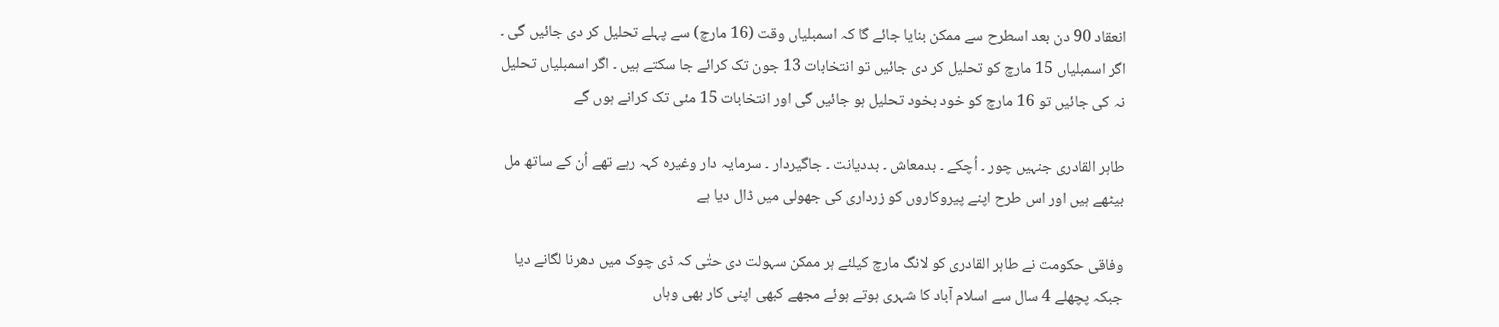انعقاد 90 دن بعد اسطرح سے ممکن بنایا جائے گا کہ اسمبلیاں وقت (16 مارچ) سے پہلے تحلیل کر دی جائیں گی ۔ اگر اسمبلیاں 15 مارچ کو تحلیل کر دی جائیں تو انتخابات 13 جون تک کرائے جا سکتے ہیں ۔ اگر اسمبلیاں تحلیل نہ کی جائیں تو 16 مارچ کو خود بخود تحلیل ہو جائیں گی اور انتخابات 15 مئی تک کرانے ہوں گے

طاہر القادری جنہیں چور ۔ اُچکے ۔ بدمعاش ۔ بددیانت ۔ جاگیردار ۔ سرمایہ دار وغیرہ کہہ رہے تھے اُن کے ساتھ مل بیٹھے ہیں اور اس طرح اپنے پیروکاروں کو زرداری کی جھولی میں ڈال دیا ہے

وفاقی حکومت نے طاہر القادری کو لانگ مارچ کیلئے ہر ممکن سہولت دی حتٰی کہ ڈی چوک میں دھرنا لگانے دیا جبکہ پچھلے 4 سال سے اسلام آباد کا شہری ہوتے ہوئے مجھے کبھی اپنی کار بھی وہاں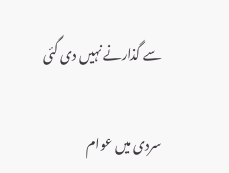سے گذارنے نہیں دی گئی

سردی میں عوام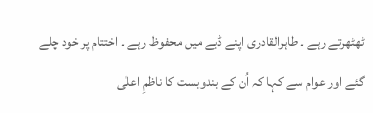ٹھٹھرتے رہے ۔ طاہرالقادری اپنے ڈبے میں محفوظ رہے ۔ اختتام پر خود چلے گئے اور عوام سے کہا کہ اُن کے بندوبست کا ناظمِ اعلٰی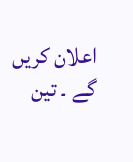اعلان کریں گے ۔ تین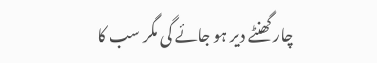چار گھنٹے دیر ہو جائے گی مگر سب کا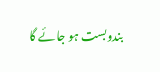بندوبست ہو جائے گا